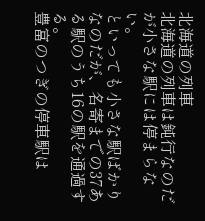北海道の列車
北海道の列車は鈍行なのだが小さな駅には停まらない。
といっても小さな駅ばかりなのだが、名寄までの37ある駅のうち16の駅を通過する。
豊富のつぎの停車駅は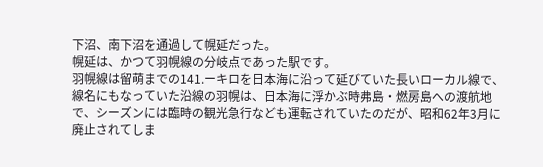下沼、南下沼を通過して幌延だった。
幌延は、かつて羽幌線の分岐点であった駅です。
羽幌線は留萌までの141.ーキロを日本海に沿って延びていた長いローカル線で、線名にもなっていた沿線の羽幌は、日本海に浮かぶ時弗島・燃房島への渡航地で、シーズンには臨時の観光急行なども運転されていたのだが、昭和62年3月に廃止されてしま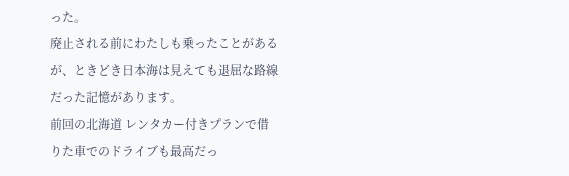った。
廃止される前にわたしも乗ったことがあるが、ときどき日本海は見えても退屈な路線だった記憶があります。
前回の北海道 レンタカー付きプランで借りた車でのドライブも最高だっ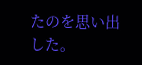たのを思い出した。